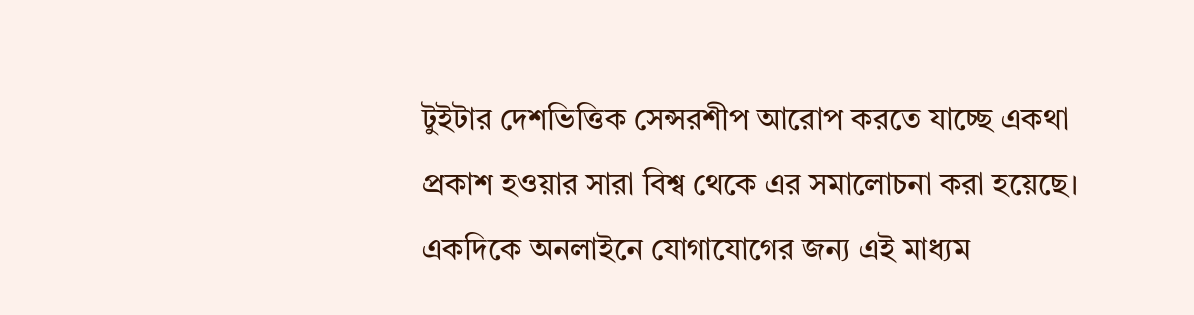টুইটার দেশভিত্তিক সেন্সরশীপ আরোপ করতে যাচ্ছে একথা প্রকাশ হওয়ার সারা বিশ্ব থেকে এর সমালোচনা করা হয়েছে। একদিকে অনলাইনে যোগাযোগের জন্য এই মাধ্যম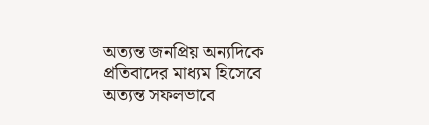অত্যন্ত জনপ্রিয় অন্যদিকে প্রতিবাদের মাধ্যম হিসেবে অত্যন্ত সফলভাবে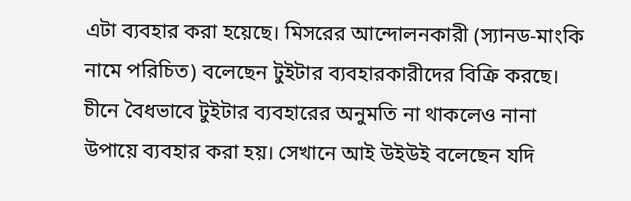এটা ব্যবহার করা হয়েছে। মিসরের আন্দোলনকারী (স্যানড-মাংকি নামে পরিচিত) বলেছেন টুইটার ব্যবহারকারীদের বিক্রি করছে।
চীনে বৈধভাবে টুইটার ব্যবহারের অনুমতি না থাকলেও নানা উপায়ে ব্যবহার করা হয়। সেখানে আই উইউই বলেছেন যদি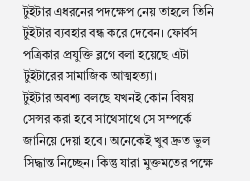টুইটার এধরনের পদক্ষেপ নেয় তাহলে তিনি টুইটার ব্যবহার বন্ধ করে দেবেন। ফোর্বস পত্রিকার প্রযুক্তি ব্লগে বলা হয়েছে এটা টুইটারের সামাজিক আত্মহত্যা।
টুইটার অবশ্য বলছে যখনই কোন বিষয় সেন্সর করা হবে সাথেসাথে সে সম্পর্কে জানিয়ে দেয়া হবে। অনেকেই খুব দ্রুত ভুল সিদ্ধান্ত নিচ্ছেন। কিন্তু যারা মুক্তমতের পক্ষে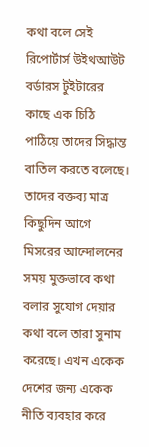কথা বলে সেই রিপোর্টার্স উইথআউট বর্ডারস টুইটারের কাছে এক চিঠি পাঠিয়ে তাদের সিদ্ধান্ত বাতিল করতে বলেছে। তাদের বক্তব্য মাত্র কিছুদিন আগে মিসরের আন্দোলনের সময় মুক্তভাবে কথা বলার সুযোগ দেয়ার কথা বলে তারা সুনাম করেছে। এখন একেক দেশের জন্য একেক নীতি ব্যবহার করে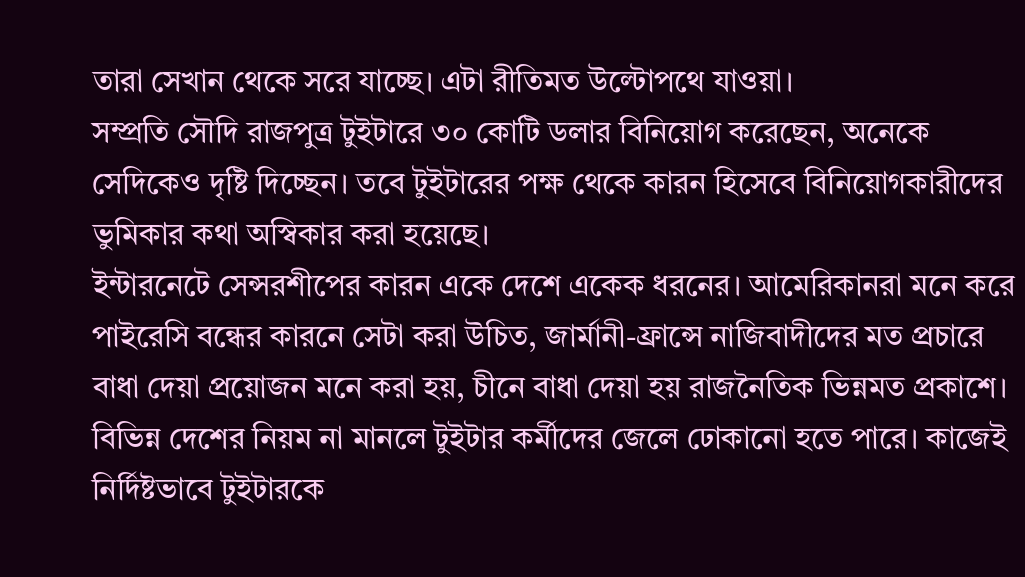তারা সেখান থেকে সরে যাচ্ছে। এটা রীতিমত উল্টোপথে যাওয়া।
সম্প্রতি সৌদি রাজপুত্র টুইটারে ৩০ কোটি ডলার বিনিয়োগ করেছেন, অনেকে সেদিকেও দৃষ্টি দিচ্ছেন। তবে টুইটারের পক্ষ থেকে কারন হিসেবে বিনিয়োগকারীদের ভুমিকার কথা অস্বিকার করা হয়েছে।
ইন্টারনেটে সেন্সরশীপের কারন একে দেশে একেক ধরনের। আমেরিকানরা মনে করে পাইরেসি বন্ধের কারনে সেটা করা উচিত, জার্মানী-ফ্রান্সে নাজিবাদীদের মত প্রচারে বাধা দেয়া প্রয়োজন মনে করা হয়, চীনে বাধা দেয়া হয় রাজনৈতিক ভিন্নমত প্রকাশে। বিভিন্ন দেশের নিয়ম না মানলে টুইটার কর্মীদের জেলে ঢোকানো হতে পারে। কাজেই নির্দিষ্টভাবে টুইটারকে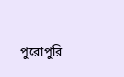পুরোপুরি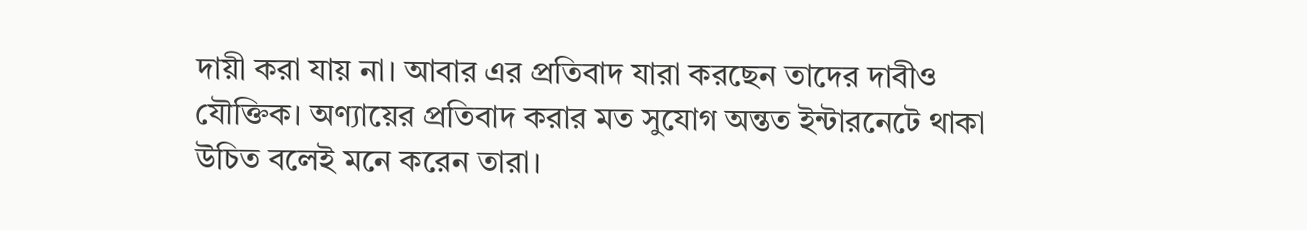দায়ী করা যায় না। আবার এর প্রতিবাদ যারা করছেন তাদের দাবীও যৌক্তিক। অণ্যায়ের প্রতিবাদ করার মত সুযোগ অন্তত ইন্টারনেটে থাকা উচিত বলেই মনে করেন তারা।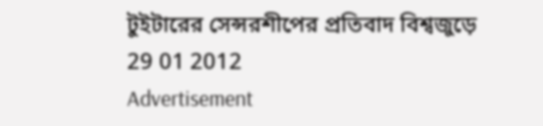টুইটারের সেন্সরশীপের প্রতিবাদ বিশ্বজুড়ে
29 01 2012
Advertisement